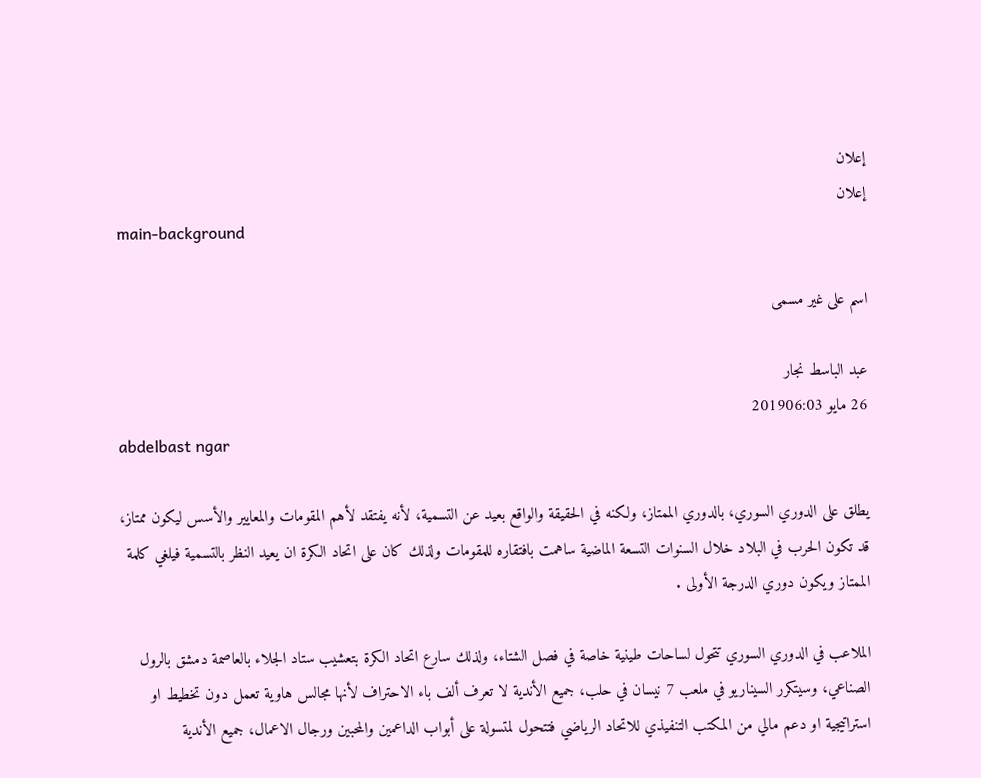إعلان
إعلان
main-background

اسم على غير مسمى

عبد الباسط نجار
26 مايو 201906:03
abdelbast ngar

يطلق على الدوري السوري، بالدوري الممتاز، ولكنه في الحقيقة والواقع بعيد عن التسمية، لأنه يفتقد لأهم المقومات والمعايير والأسس ليكون ممتاز، قد تكون الحرب في البلاد خلال السنوات التسعة الماضية ساهمت بافتقاره للمقومات ولذلك كان على اتحاد الكرة ان يعيد النظر بالتسمية فيلغي كلمة الممتاز ويكون دوري الدرجة الأولى .

الملاعب في الدوري السوري تتحول لساحات طينية خاصة في فصل الشتاء، ولذلك سارع اتحاد الكرة بتعشيب ستاد الجلاء بالعاصمة دمشق بالرول الصناعي، وسيتكرر السيناريو في ملعب 7 نيسان في حلب، جميع الأندية لا تعرف ألف باء الاحتراف لأنها مجالس هاوية تعمل دون تخطيط او استراتيجية او دعم مالي من المكتب التنفيذي للاتحاد الرياضي فتتحول لمتسولة على أبواب الداعمين والمحبين ورجال الاعمال، جميع الأندية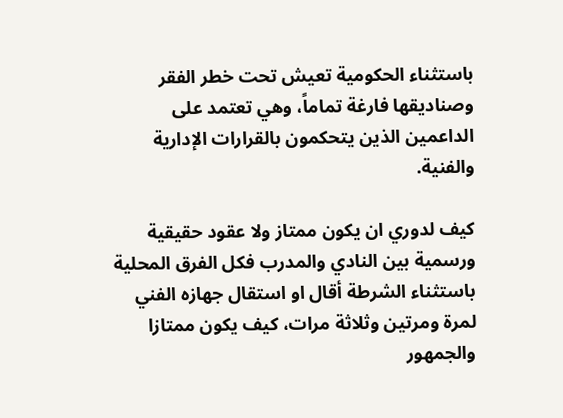باستثناء الحكومية تعيش تحت خطر الفقر وصناديقها فارغة تماماً، وهي تعتمد على الداعمين الذين يتحكمون بالقرارات الإدارية والفنية.

كيف لدوري ان يكون ممتاز ولا عقود حقيقية ورسمية بين النادي والمدرب فكل الفرق المحلية باستثناء الشرطة أقال او استقال جهازه الفني لمرة ومرتين وثلاثة مرات، كيف يكون ممتازا والجمهور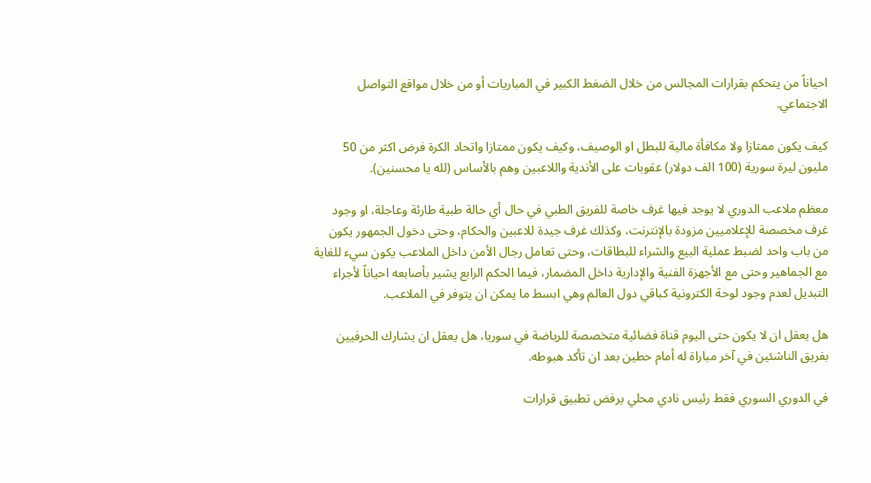احياناً من يتحكم بقرارات المجالس من خلال الضغط الكبير في المباريات أو من خلال مواقع التواصل الاجتماعي.

كيف يكون ممتازا ولا مكافأة مالية للبطل او الوصيف، وكيف يكون ممتازا واتحاد الكرة فرض اكثر من 50 مليون ليرة سورية (100 الف دولار) عقوبات على الأندية واللاعبين وهم بالأساس (لله يا محسنين).

معظم ملاعب الدوري لا يوجد فيها غرف خاصة للفريق الطبي في حال أي حالة طبية طارئة وعاجلة، او وجود غرف مخصصة للإعلاميين مزودة بالإنترنت، وكذلك غرف جيدة للاعبين والحكام، وحتى دخول الجمهور يكون من باب واحد لضبط عملية البيع والشراء للبطاقات، وحتى تعامل رجال الأمن داخل الملاعب يكون سيء للغاية مع الجماهير وحتى مع الأجهزة الفنية والإدارية داخل المضمار، فيما الحكم الرابع يشير بأصابعه احياناً لأجراء التبديل لعدم وجود لوحة الكترونية كباقي دول العالم وهي ابسط ما يمكن ان يتوفر في الملاعب.

هل يعقل ان لا يكون حتى اليوم قناة فضائية متخصصة للرياضة في سوريا، هل يعقل ان يشارك الحرفيين بفريق الناشئين في آخر مباراة له أمام حطين بعد ان تأكد هبوطه.

في الدوري السوري فقط رئيس نادي محلي يرفض تطبيق قرارات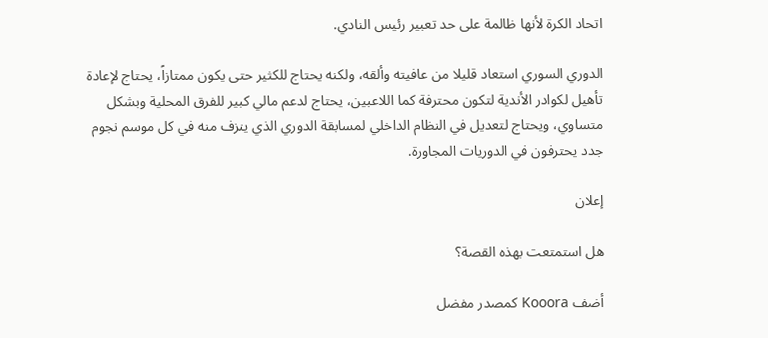اتحاد الكرة لأنها ظالمة على حد تعبير رئيس النادي.

الدوري السوري استعاد قليلا من عافيته وألقه، ولكنه يحتاج للكثير حتى يكون ممتازاً، يحتاج لإعادة تأهيل لكوادر الأندية لتكون محترفة كما اللاعبين، يحتاج لدعم مالي كبير للفرق المحلية وبشكل متساوي، ويحتاج لتعديل في النظام الداخلي لمسابقة الدوري الذي ينزف منه في كل موسم نجوم جدد يحترفون في الدوريات المجاورة.

إعلان

هل استمتعت بهذه القصة؟

أضف Kooora كمصدر مفضل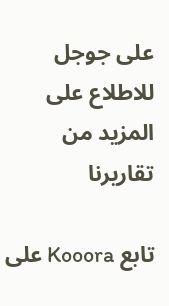على جوجل للاطلاع على المزيد من تقاريرنا

تابع Kooora على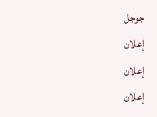جوجل
إعلان
إعلان
إعلان